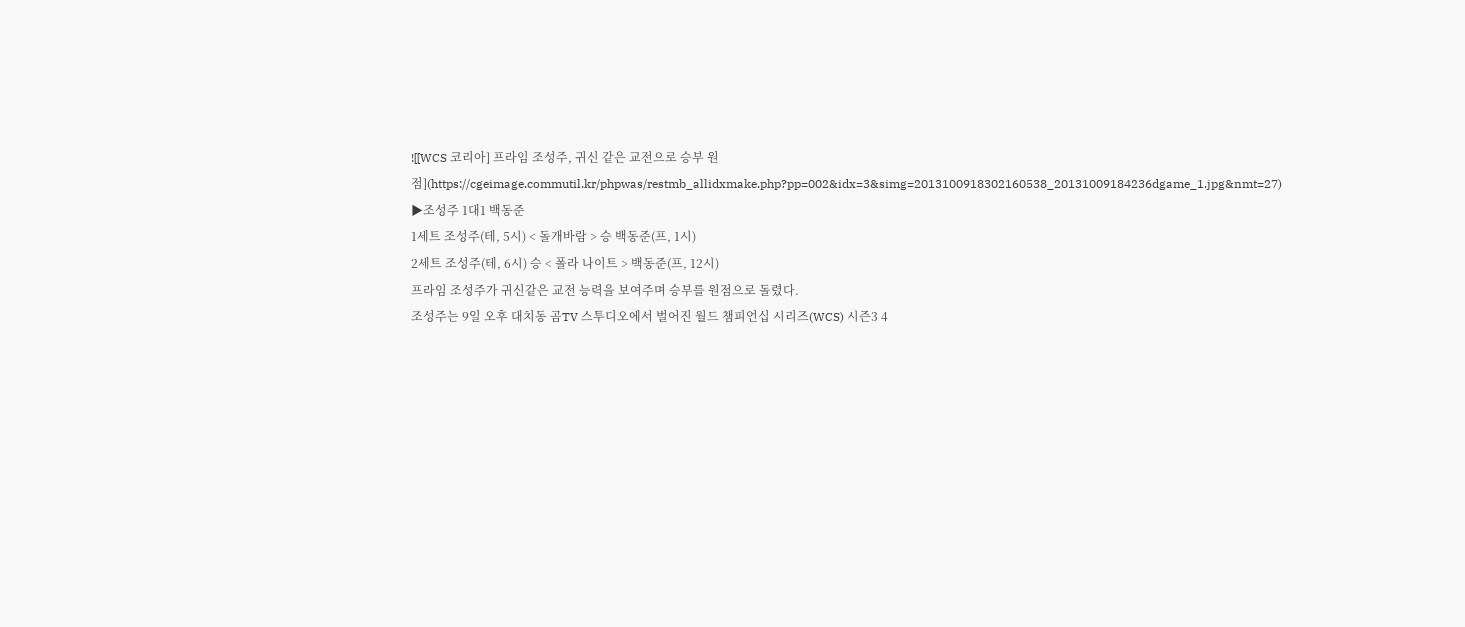![[WCS 코리아] 프라임 조성주, 귀신 같은 교전으로 승부 원점](https://cgeimage.commutil.kr/phpwas/restmb_allidxmake.php?pp=002&idx=3&simg=2013100918302160538_20131009184236dgame_1.jpg&nmt=27)
▶조성주 1대1 백동준
1세트 조성주(테, 5시) < 돌개바람 > 승 백동준(프, 1시)
2세트 조성주(테, 6시) 승 < 폴라 나이트 > 백동준(프, 12시)
프라임 조성주가 귀신같은 교전 능력을 보여주며 승부를 원점으로 돌렸다.
조성주는 9일 오후 대치동 곰TV 스투디오에서 벌어진 월드 챔피언십 시리즈(WCS) 시즌3 4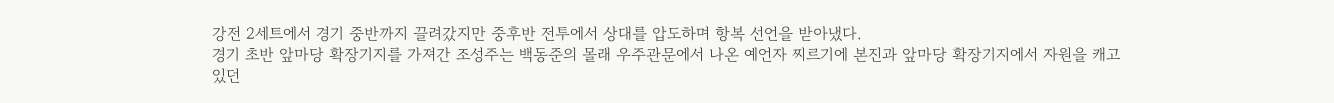강전 2세트에서 경기 중반까지 끌려갔지만 중후반 전투에서 상대를 압도하며 항복 선언을 받아냈다.
경기 초반 앞마당 확장기지를 가져간 조성주는 백동준의 몰래 우주관문에서 나온 예언자 찌르기에 본진과 앞마당 확장기지에서 자원을 캐고 있던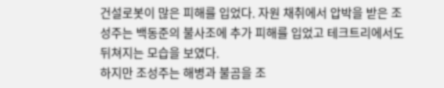건설로봇이 많은 피해를 입었다. 자원 채취에서 압박을 받은 조성주는 백동준의 불사조에 추가 피해를 입었고 테크트리에서도 뒤쳐지는 모습을 보였다.
하지만 조성주는 해병과 불곰을 조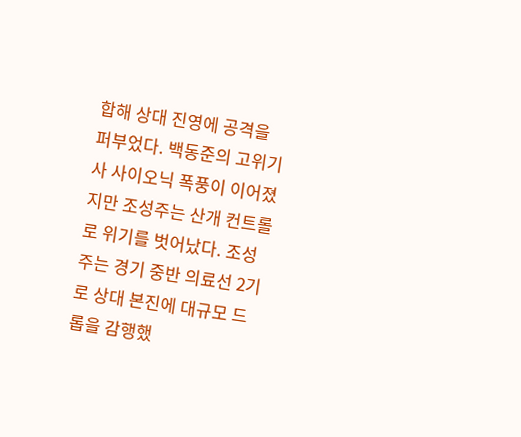합해 상대 진영에 공격을 퍼부었다. 백동준의 고위기사 사이오닉 폭풍이 이어졌지만 조성주는 산개 컨트롤로 위기를 벗어났다. 조성주는 경기 중반 의료선 2기로 상대 본진에 대규모 드롭을 감행했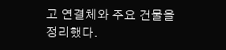고 연결체와 주요 건물을 정리했다.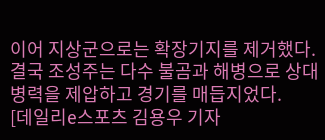이어 지상군으로는 확장기지를 제거했다.
결국 조성주는 다수 불곰과 해병으로 상대 병력을 제압하고 경기를 매듭지었다.
[데일리e스포츠 김용우 기자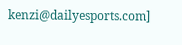kenzi@dailyesports.com]